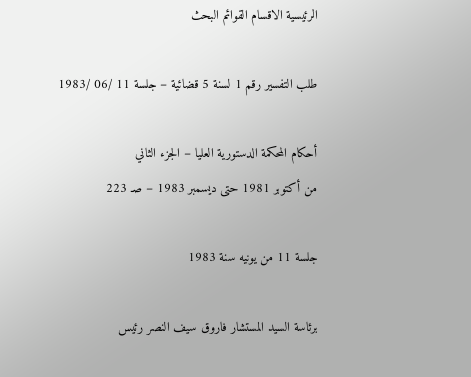الرئيسية الاقسام القوائم البحث

طلب التفسير رقم 1 لسنة 5 قضائية – جلسة 11 /06 /1983

أحكام المحكمة الدستورية العليا – الجزء الثاني
من أكتوبر 1981 حتى ديسمبر 1983 – صـ 223

جلسة 11 من يونيه سنة 1983

برئاسة السيد المستشار فاروق سيف النصر رئيس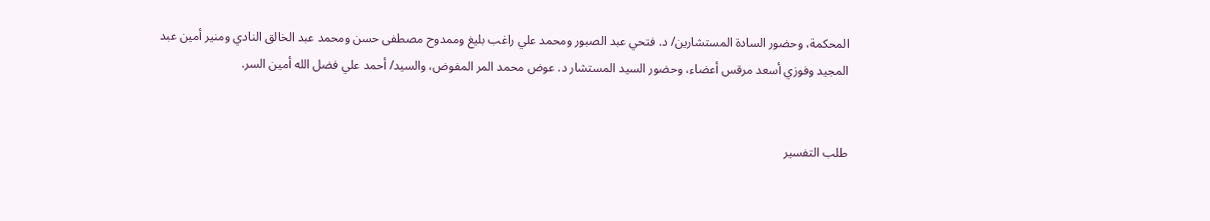المحكمة، وحضور السادة المستشارين/ د. فتحي عبد الصبور ومحمد علي راغب بليغ وممدوح مصطفى حسن ومحمد عبد الخالق النادي ومنير أمين عبد المجيد وفوزي أسعد مرقس أعضاء، وحضور السيد المستشار د. عوض محمد المر المفوض، والسيد/ أحمد علي فضل الله أمين السر.


طلب التفسير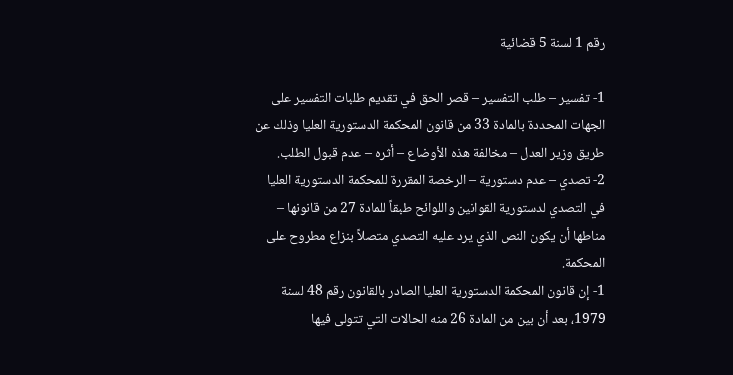رقم 1 لسنة 5 قضائية

1- تفسير – طلب التفسير – قصر الحق في تقديم طلبات التفسير على الجهات المحددة بالمادة 33 من قانون المحكمة الدستورية العليا وذلك عن طريق وزير العدل – مخالفة هذه الأوضاع – أثره – عدم قبول الطلب.
2- تصدي – عدم دستورية – الرخصة المقررة للمحكمة الدستورية العليا في التصدي لدستورية القوانين واللوائح طبقاً للمادة 27 من قانونها – مناطها أن يكون النص الذي يرد عليه التصدي متصلاً بنزاع مطروح على المحكمة.
1- إن قانون المحكمة الدستورية العليا الصادر بالقانون رقم 48 لسنة 1979، بعد أن بين من المادة 26 منه الحالات التي تتولى فيها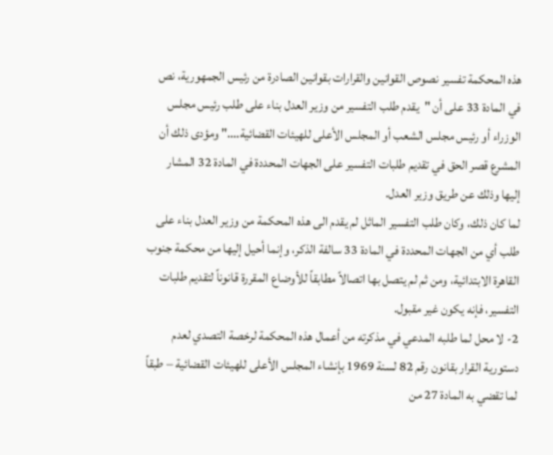هذه المحكمة تفسير نصوص القوانين والقرارات بقوانين الصادرة من رئيس الجمهورية، نص في المادة 33 على أن "يقدم طلب التفسير من وزير العدل بناء على طلب رئيس مجلس الوزراء أو رئيس مجلس الشعب أو المجلس الأعلى للهيئات القضائية…." ومؤدى ذلك أن المشرع قصر الحق في تقديم طلبات التفسير على الجهات المحددة في المادة 32 المشار إليها وذلك عن طريق وزير العدل.
لما كان ذلك، وكان طلب التفسير الماثل لم يقدم الى هذه المحكمة من وزير العدل بناء على طلب أي من الجهات المحددة في المادة 33 سالفة الذكر، وإنما أحيل إليها من محكمة جنوب القاهرة الابتدائية، ومن ثم لم يتصل بها اتصالاً مطابقاً للأوضاع المقررة قانوناً لتقديم طلبات التفسير، فإنه يكون غير مقبول.
2- لا محل لما طلبه المدعي في مذكرته من أعمال هذه المحكمة لرخصة التصدي لعدم دستورية القرار بقانون رقم 82 لسنة 1969 بإنشاء المجلس الأعلى للهيئات القضائية – طبقاً لما تقضي به المادة 27 من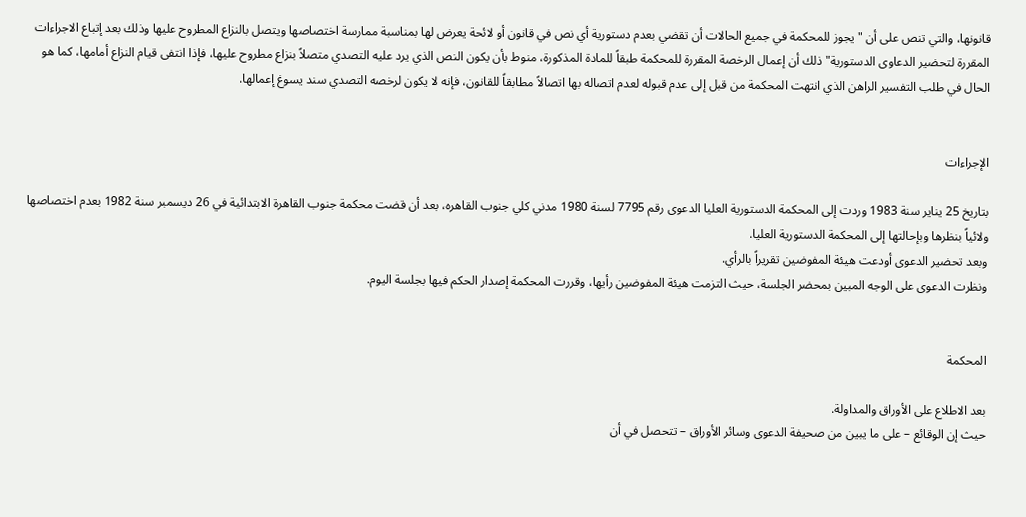قانونها، والتي تنص على أن "يجوز للمحكمة في جميع الحالات أن تقضي بعدم دستورية أي نص في قانون أو لائحة يعرض لها بمناسبة ممارسة اختصاصها ويتصل بالنزاع المطروح عليها وذلك بعد إتباع الاجراءات المقررة لتحضير الدعاوى الدستورية" ذلك أن إعمال الرخصة المقررة للمحكمة طبقاً للمادة المذكورة، منوط بأن يكون النص الذي يرد عليه التصدي متصلاً بنزاع مطروح عليها، فإذا انتفى قيام النزاع أمامها، كما هو الحال في طلب التفسير الراهن الذي انتهت المحكمة من قبل إلى عدم قبوله لعدم اتصاله بها اتصالاً مطابقاً للقانون، فإنه لا يكون لرخصه التصدي سند يسوغ إعمالها.


الإجراءات

بتاريخ 25 يناير سنة 1983 وردت إلى المحكمة الدستورية العليا الدعوى رقم 7795 لسنة 1980 مدني كلي جنوب القاهره، بعد أن قضت محكمة جنوب القاهرة الابتدائية في 26 ديسمبر سنة 1982 بعدم اختصاصها ولائياً بنظرها وبإحالتها إلى المحكمة الدستورية العليا.
وبعد تحضير الدعوى أودعت هيئة المفوضين تقريراً بالرأي.
ونظرت الدعوى على الوجه المبين بمحضر الجلسة، حيث التزمت هيئة المفوضين رأيها، وقررت المحكمة إصدار الحكم فيها بجلسة اليوم.


المحكمة

بعد الاطلاع على الأوراق والمداولة.
حيث إن الوقائع – على ما يبين من صحيفة الدعوى وسائر الأوراق – تتحصل في أن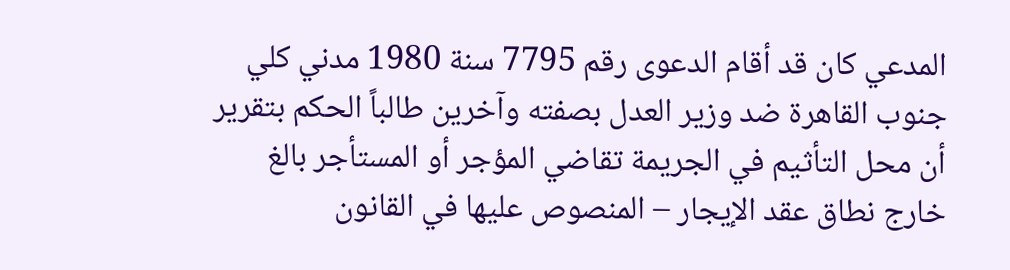المدعي كان قد أقام الدعوى رقم 7795 سنة 1980 مدني كلي جنوب القاهرة ضد وزير العدل بصفته وآخرين طالباً الحكم بتقرير أن محل التأثيم في الجريمة تقاضي المؤجر أو المستأجر بالغ خارج نطاق عقد الإيجار – المنصوص عليها في القانون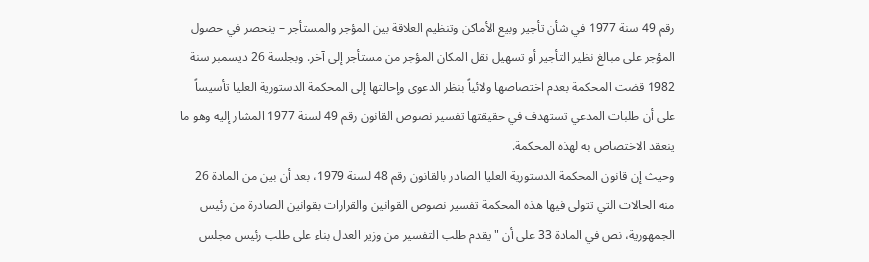رقم 49 سنة 1977 في شأن تأجير وبيع الأماكن وتنظيم العلاقة بين المؤجر والمستأجر – ينحصر في حصول المؤجر على مبالغ نظير التأجير أو تسهيل نقل المكان المؤجر من مستأجر إلى آخر. وبجلسة 26 ديسمبر سنة 1982 قضت المحكمة بعدم اختصاصها ولائياً بنظر الدعوى وإحالتها إلى المحكمة الدستورية العليا تأسيساً على أن طلبات المدعي تستهدف في حقيقتها تفسير نصوص القانون رقم 49 لسنة 1977 المشار إليه وهو ما ينعقد الاختصاص به لهذه المحكمة.
وحيث إن قانون المحكمة الدستورية العليا الصادر بالقانون رقم 48 لسنة 1979، بعد أن بين من المادة 26 منه الحالات التي تتولى فيها هذه المحكمة تفسير نصوص القوانين والقرارات بقوانين الصادرة من رئيس الجمهورية، نص في المادة 33 على أن "يقدم طلب التفسير من وزير العدل بناء على طلب رئيس مجلس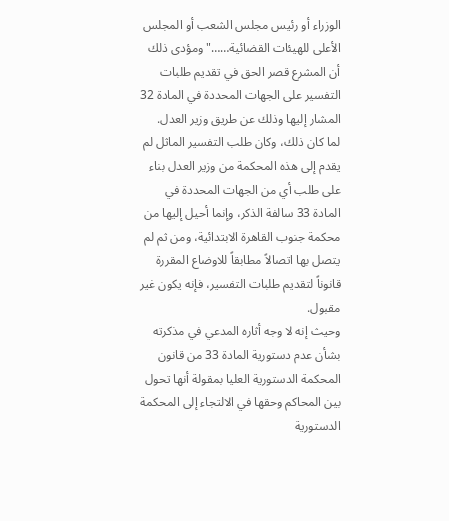الوزراء أو رئيس مجلس الشعب أو المجلس الأعلى للهيئات القضائية……" ومؤدى ذلك أن المشرع قصر الحق في تقديم طلبات التفسير على الجهات المحددة في المادة 32 المشار إليها وذلك عن طريق وزير العدل.
لما كان ذلك، وكان طلب التفسير الماثل لم يقدم إلى هذه المحكمة من وزير العدل بناء على طلب أي من الجهات المحددة في المادة 33 سالفة الذكر، وإنما أحيل إليها من محكمة جنوب القاهرة الابتدائية، ومن ثم لم يتصل بها اتصالاً مطابقاً للاوضاع المقررة قانوناً لتقديم طلبات التفسير، فإنه يكون غير مقبول.
وحيث إنه لا وجه أثاره المدعي في مذكرته بشأن عدم دستورية المادة 33 من قانون المحكمة الدستورية العليا بمقولة أنها تحول بين المحاكم وحقها في الالتجاء إلى المحكمة الدستورية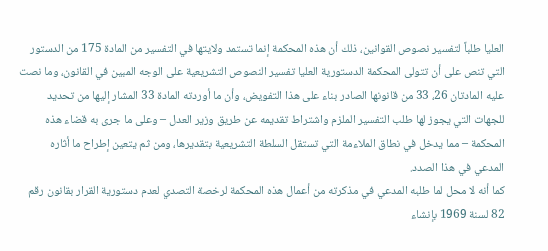العليا طلباً لتفسير نصوص القوانين، ذلك أن هذه المحكمة إنما تستمد ولايتها في التفسير من المادة 175 من الدستور التي تنص على أن تتولى المحكمة الدستورية العليا تفسير النصوص التشريعية على الوجه المبين في القانون، وما نصت عليه المادتان 26، 33 من قانونها الصادر بناء على هذا التفويض، وأن ما أوردته المادة 33 المشار إليها من تحديد للجهات التي يجوز لها طلب التفسير الملزم واشتراط تقديمه عن طريق وزير العدل – وعلى ما جرى به قضاء هذه المحكمة – مما يدخل في نطاق الملاءمة التي تستقل السلطة التشريعية بتقديرها، ومن ثم يتعين إطراح ما أثاره المدعي في هذا الصدد.
كما أنه لا محل لما طلبه المدعي في مذكرته من أعمال هذه المحكمة لرخصة التصدي لعدم دستورية القرار بقانون رقم 82 لسنة 1969 بإنشاء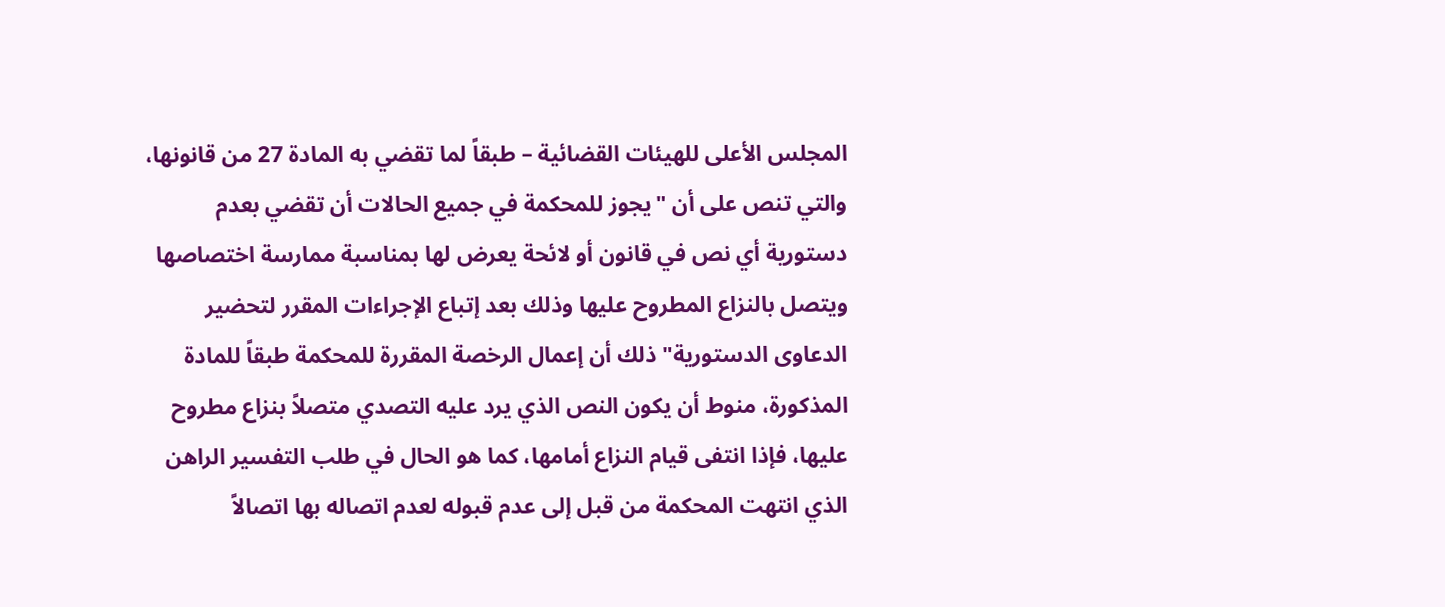المجلس الأعلى للهيئات القضائية – طبقاً لما تقضي به المادة 27 من قانونها، والتي تنص على أن "يجوز للمحكمة في جميع الحالات أن تقضي بعدم دستورية أي نص في قانون أو لائحة يعرض لها بمناسبة ممارسة اختصاصها ويتصل بالنزاع المطروح عليها وذلك بعد إتباع الإجراءات المقرر لتحضير الدعاوى الدستورية" ذلك أن إعمال الرخصة المقررة للمحكمة طبقاً للمادة المذكورة، منوط أن يكون النص الذي يرد عليه التصدي متصلاً بنزاع مطروح عليها، فإذا انتفى قيام النزاع أمامها، كما هو الحال في طلب التفسير الراهن الذي انتهت المحكمة من قبل إلى عدم قبوله لعدم اتصاله بها اتصالاً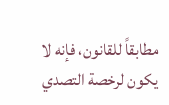مطابقاً للقانون، فإنه لا يكون لرخصة التصدي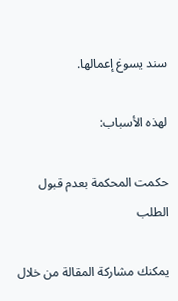سند يسوغ إعمالها.

لهذه الأسباب:

حكمت المحكمة بعدم قبول الطلب

يمكنك مشاركة المقالة من خلال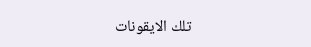تلك الايقونات